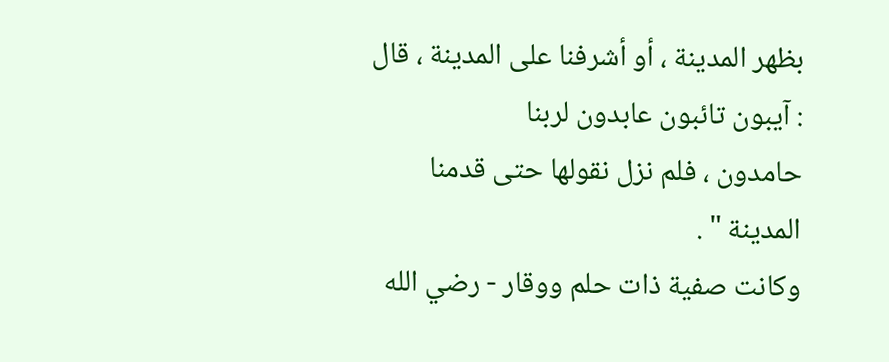بظهر المدينة ، أو أشرفنا على المدينة ، قال : آيبون تائبون عابدون لربنا
حامدون ، فلم نزل نقولها حتى قدمنا المدينة " .
وكانت صفية ذات حلم ووقار - رضي الله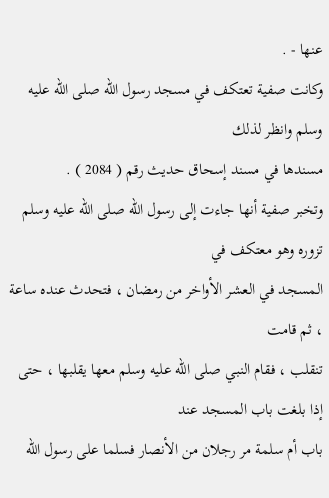عنها - .
وكانت صفية تعتكف في مسجد رسول الله صلى الله عليه وسلم وانظر لذلك
مسندها في مسند إسحاق حديث رقم ( 2084 ) .
وتخبر صفية أنها جاءت إلى رسول الله صلى الله عليه وسلم تزوره وهو معتكف في
المسجد في العشر الأواخر من رمضان ، فتحدث عنده ساعة ، ثم قامت
تنقلب ، فقام النبي صلى الله عليه وسلم معها يقلبها ، حتى إذا بلغت باب المسجد عند
باب أم سلمة مر رجلان من الأنصار فسلما على رسول الله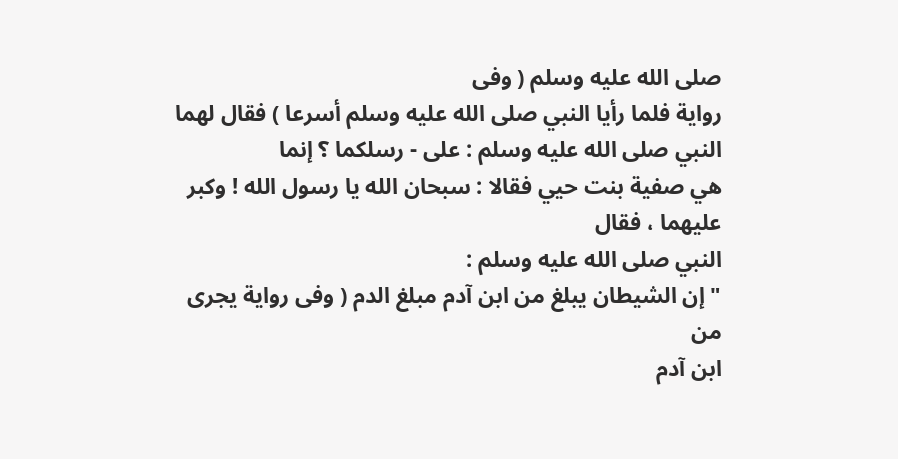صلى الله عليه وسلم ( وفى
رواية فلما رأيا النبي صلى الله عليه وسلم أسرعا ) فقال لهما النبي صلى الله عليه وسلم : على - رسلكما ؟ إنما
هي صفية بنت حيي فقالا : سبحان الله يا رسول الله ! وكبر عليهما ، فقال
النبي صلى الله عليه وسلم :
" إن الشيطان يبلغ من ابن آدم مبلغ الدم ( وفى رواية يجرى من
ابن آدم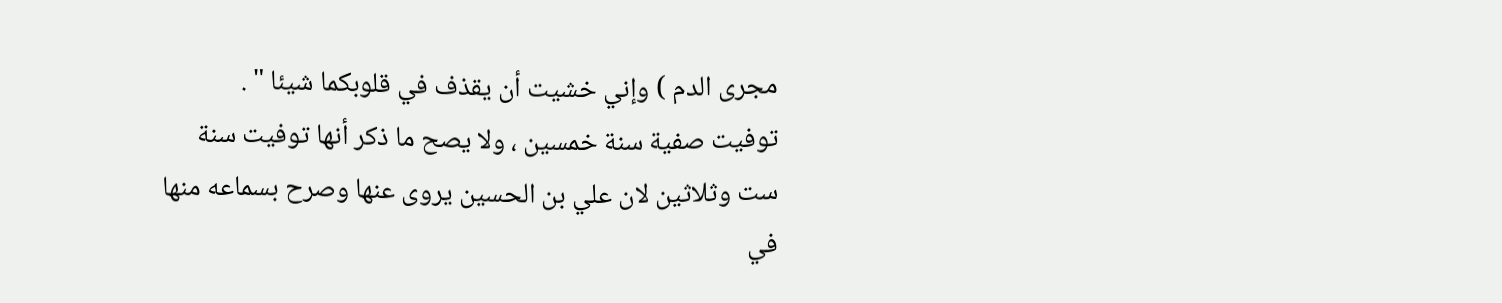مجرى الدم ) وإني خشيت أن يقذف في قلوبكما شيئا " .
توفيت صفية سنة خمسين ، ولا يصح ما ذكر أنها توفيت سنة
ست وثلاثين لان علي بن الحسين يروى عنها وصرح بسماعه منها في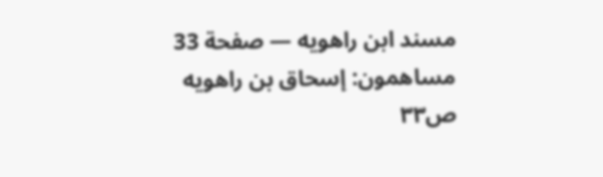مسند ابن راهويه — صفحة 33
مساهمون: إسحاق بن راهويه
ص٣٣